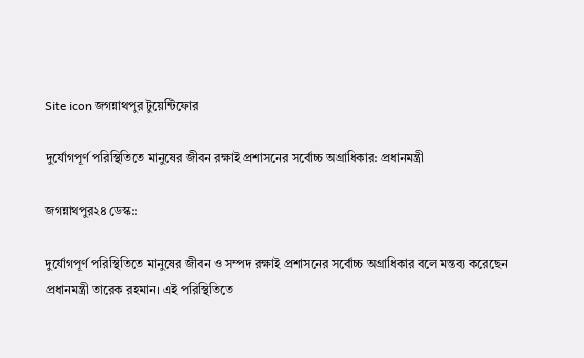Site icon জগন্নাথপুর টুয়েন্টিফোর

দুর্যোগপূর্ণ পরিস্থিতিতে মানুষের জীবন রক্ষাই প্রশাসনের সর্বোচ্চ অগ্রাধিকার: প্রধানমন্ত্রী

জগন্নাথপুর২৪ ডেস্ক::

দুর্যোগপূর্ণ পরিস্থিতিতে মানুষের জীবন ও সম্পদ রক্ষাই প্রশাসনের সর্বোচ্চ অগ্রাধিকার বলে মন্তব্য করেছেন প্রধানমন্ত্রী তারেক রহমান। এই পরিস্থিতিতে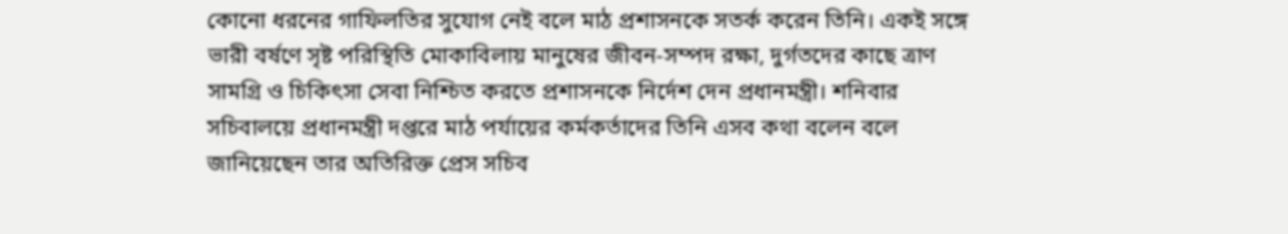কোনো ধরনের গাফিলতির সুযোগ নেই বলে মাঠ প্রশাসনকে সতর্ক করেন তিনি। একই সঙ্গে ভারী বর্ষণে সৃষ্ট পরিস্থিতি মোকাবিলায় মানুষের জীবন-সম্পদ রক্ষা, দুর্গতদের কাছে ত্রাণ সামগ্রি ও চিকিৎসা সেবা নিশ্চিত করতে প্রশাসনকে নির্দেশ দেন প্রধানমন্ত্রী। শনিবার সচিবালয়ে প্রধানমন্ত্রী দপ্তরে মাঠ পর্যায়ের কর্মকর্তাদের তিনি এসব কথা বলেন বলে জানিয়েছেন তার অতিরিক্ত প্রেস সচিব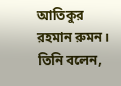আতিকুর রহমান রুমন। তিনি বলেন,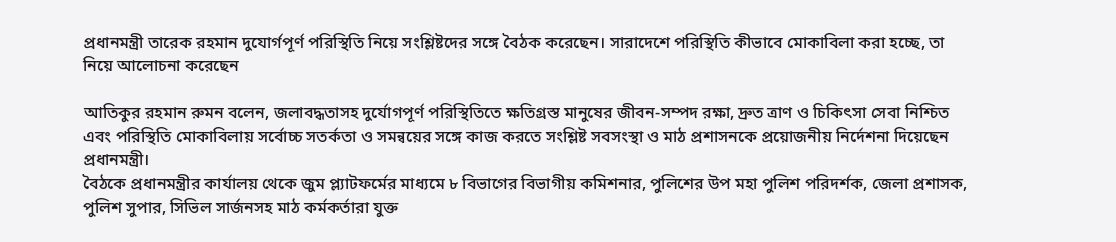প্রধানমন্ত্রী তারেক রহমান দুযোর্গপূর্ণ পরিস্থিতি নিয়ে সংশ্লিষ্টদের সঙ্গে বৈঠক করেছেন। সারাদেশে পরিস্থিতি কীভাবে মোকাবিলা করা হচ্ছে, তা নিয়ে আলোচনা করেছেন

আতিকুর রহমান রুমন বলেন, জলাবদ্ধতাসহ দুর্যোগপূর্ণ পরিস্থিতিতে ক্ষতিগ্রস্ত মানুষের জীবন-সম্পদ রক্ষা, দ্রুত ত্রাণ ও চিকিৎসা সেবা নিশ্চিত এবং পরিস্থিতি মোকাবিলায় সর্বোচ্চ সতর্কতা ও সমন্বয়ের সঙ্গে কাজ করতে সংশ্লিষ্ট সবসংস্থা ও মাঠ প্রশাসনকে প্রয়োজনীয় নির্দেশনা দিয়েছেন প্রধানমন্ত্রী।
বৈঠকে প্রধানমন্ত্রীর কার্যালয় থেকে জুম প্ল্যাটফর্মের মাধ্যমে ৮ বিভাগের বিভাগীয় কমিশনার, পুলিশের উপ মহা পুলিশ পরিদর্শক, জেলা প্রশাসক, পুলিশ সুপার, সিভিল সার্জনসহ মাঠ কর্মকর্তারা যুক্ত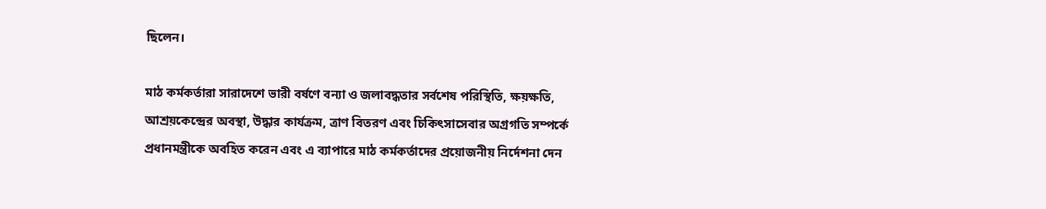ছিলেন।

মাঠ কর্মকর্তারা সারাদেশে ভারী বর্ষণে বন্যা ও জলাবদ্ধতার সর্বশেষ পরিস্থিতি, ক্ষয়ক্ষতি, আশ্রয়কেন্দ্রের অবস্থা, উদ্ধার কার্যক্রম, ত্রাণ বিতরণ এবং চিকিৎসাসেবার অগ্রগতি সম্পর্কে প্রধানমন্ত্রীকে অবহিত করেন এবং এ ব্যাপারে মাঠ কর্মকর্তাদের প্রয়োজনীয় নির্দেশনা দেন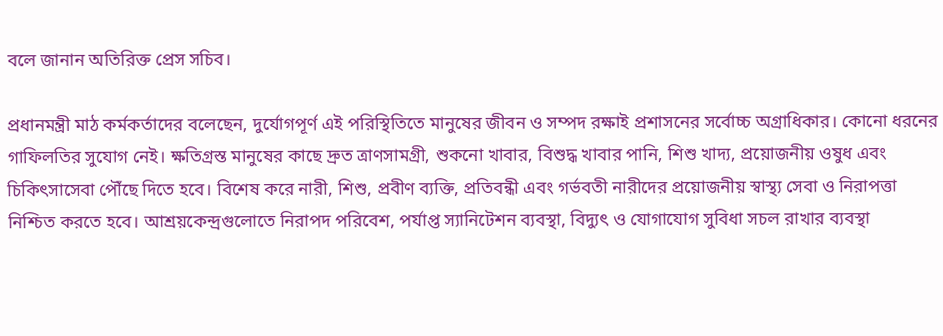বলে জানান অতিরিক্ত প্রেস সচিব।

প্রধানমন্ত্রী মাঠ কর্মকর্তাদের বলেছেন, দুর্যোগপূর্ণ এই পরিস্থিতিতে মানুষের জীবন ও সম্পদ রক্ষাই প্রশাসনের সর্বোচ্চ অগ্রাধিকার। কোনো ধরনের গাফিলতির সুযোগ নেই। ক্ষতিগ্রস্ত মানুষের কাছে দ্রুত ত্রাণসামগ্রী, শুকনো খাবার, বিশুদ্ধ খাবার পানি, শিশু খাদ্য, প্রয়োজনীয় ওষুধ এবং চিকিৎসাসেবা পৌঁছে দিতে হবে। বিশেষ করে নারী, শিশু, প্রবীণ ব্যক্তি, প্রতিবন্ধী এবং গর্ভবতী নারীদের প্রয়োজনীয় স্বাস্থ্য সেবা ও নিরাপত্তা নিশ্চিত করতে হবে। আশ্রয়কেন্দ্রগুলোতে নিরাপদ পরিবেশ, পর্যাপ্ত স্যানিটেশন ব্যবস্থা, বিদ্যুৎ ও যোগাযোগ সুবিধা সচল রাখার ব্যবস্থা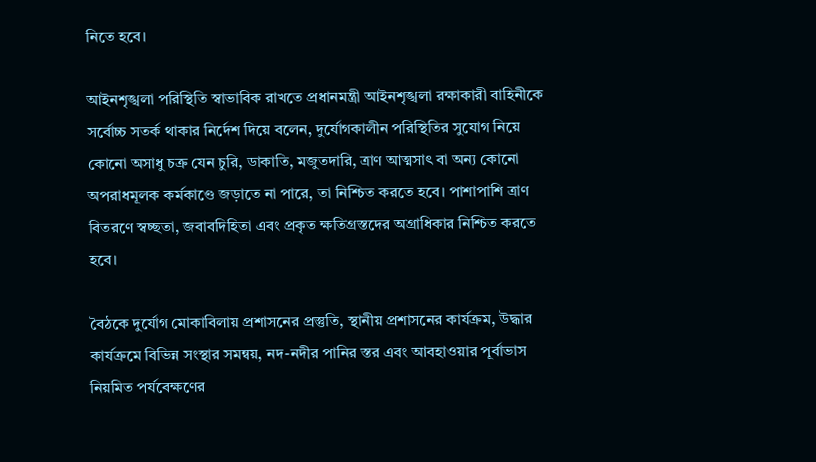নিতে হবে।

আইনশৃঙ্খলা পরিস্থিতি স্বাভাবিক রাখতে প্রধানমন্ত্রী আইনশৃঙ্খলা রক্ষাকারী বাহিনীকে সর্বোচ্চ সতর্ক থাকার নির্দেশ দিয়ে বলেন, দুর্যোগকালীন পরিস্থিতির সুযোগ নিয়ে কোনো অসাধু চক্র যেন চুরি, ডাকাতি, মজুতদারি, ত্রাণ আত্মসাৎ বা অন্য কোনো অপরাধমূলক কর্মকাণ্ডে জড়াতে না পারে, তা নিশ্চিত করতে হবে। পাশাপাশি ত্রাণ বিতরণে স্বচ্ছতা, জবাবদিহিতা এবং প্রকৃত ক্ষতিগ্রস্তদের অগ্রাধিকার নিশ্চিত করতে হবে।

বৈঠকে দুর্যোগ মোকাবিলায় প্রশাসনের প্রস্তুতি, স্থানীয় প্রশাসনের কার্যক্রম, উদ্ধার কার্যক্রমে বিভিন্ন সংস্থার সমন্বয়, নদ-নদীর পানির স্তর এবং আবহাওয়ার পূর্বাভাস নিয়মিত পর্যবেক্ষণের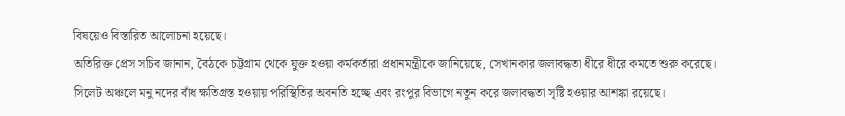বিষয়েও বিস্তারিত আলোচনা হয়েছে।
অতিরিক্ত প্রেস সচিব জানান, বৈঠকে চট্টগ্রাম থেকে যুক্ত হওয়া কর্মকর্তারা প্রধানমন্ত্রীকে জানিয়েছে, সেখানকার জলাবদ্ধতা ধীরে ধীরে কমতে শুরু করেছে। সিলেট অঞ্চলে মনু নদের বাঁধ ক্ষতিগ্রস্ত হওয়ায় পরিস্থিতির অবনতি হচ্ছে এবং রংপুর বিভাগে নতুন করে জলাবদ্ধতা সৃষ্টি হওয়ার আশঙ্কা রয়েছে।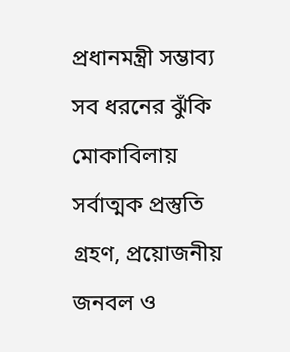প্রধানমন্ত্রী সম্ভাব্য সব ধরনের ঝুঁকি মোকাবিলায় সর্বাত্মক প্রস্তুতি গ্রহণ, প্রয়োজনীয় জনবল ও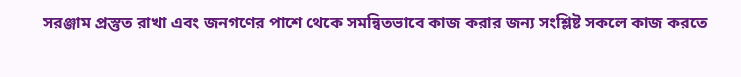সরঞ্জাম প্রস্তুত রাখা এবং জনগণের পাশে থেকে সমন্বিতভাবে কাজ করার জন্য সংশ্লিষ্ট সকলে কাজ করতে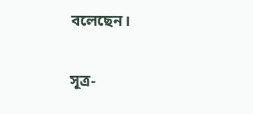বলেছেন।

সূত্র-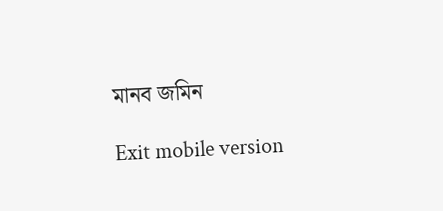মানব জমিন

Exit mobile version